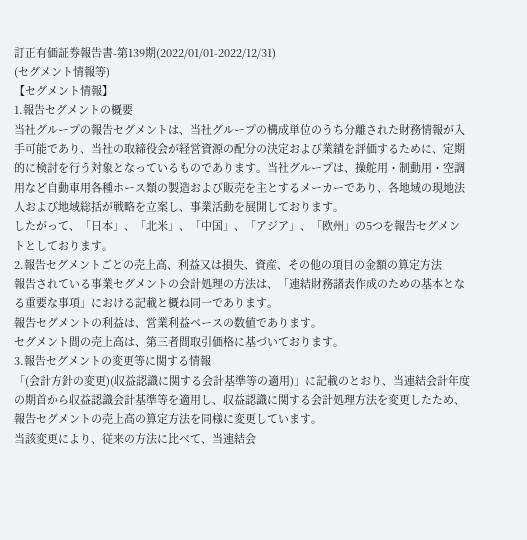訂正有価証券報告書-第139期(2022/01/01-2022/12/31)
(セグメント情報等)
【セグメント情報】
1.報告セグメントの概要
当社グループの報告セグメントは、当社グループの構成単位のうち分離された財務情報が入手可能であり、当社の取締役会が経営資源の配分の決定および業績を評価するために、定期的に検討を行う対象となっているものであります。当社グループは、操舵用・制動用・空調用など自動車用各種ホース類の製造および販売を主とするメーカーであり、各地域の現地法人および地域総括が戦略を立案し、事業活動を展開しております。
したがって、「日本」、「北米」、「中国」、「アジア」、「欧州」の5つを報告セグメントとしております。
2.報告セグメントごとの売上高、利益又は損失、資産、その他の項目の金額の算定方法
報告されている事業セグメントの会計処理の方法は、「連結財務諸表作成のための基本となる重要な事項」における記載と概ね同一であります。
報告セグメントの利益は、営業利益ベースの数値であります。
セグメント間の売上高は、第三者間取引価格に基づいております。
3.報告セグメントの変更等に関する情報
「(会計方針の変更)(収益認識に関する会計基準等の適用)」に記載のとおり、当連結会計年度の期首から収益認識会計基準等を適用し、収益認識に関する会計処理方法を変更したため、報告セグメントの売上高の算定方法を同様に変更しています。
当該変更により、従来の方法に比べて、当連結会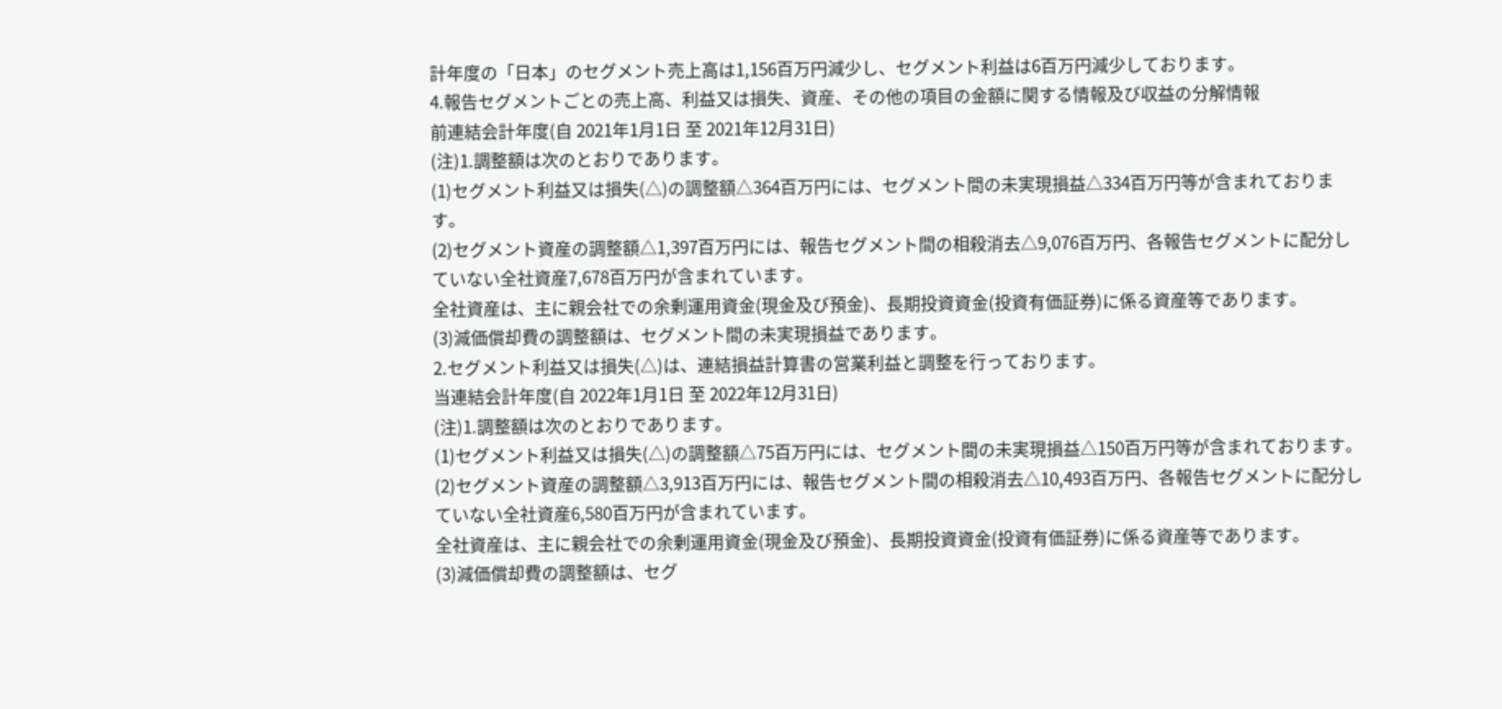計年度の「日本」のセグメント売上高は1,156百万円減少し、セグメント利益は6百万円減少しております。
4.報告セグメントごとの売上高、利益又は損失、資産、その他の項目の金額に関する情報及び収益の分解情報
前連結会計年度(自 2021年1月1日 至 2021年12月31日)
(注)1.調整額は次のとおりであります。
(1)セグメント利益又は損失(△)の調整額△364百万円には、セグメント間の未実現損益△334百万円等が含まれております。
(2)セグメント資産の調整額△1,397百万円には、報告セグメント間の相殺消去△9,076百万円、各報告セグメントに配分していない全社資産7,678百万円が含まれています。
全社資産は、主に親会社での余剰運用資金(現金及び預金)、長期投資資金(投資有価証券)に係る資産等であります。
(3)減価償却費の調整額は、セグメント間の未実現損益であります。
2.セグメント利益又は損失(△)は、連結損益計算書の営業利益と調整を行っております。
当連結会計年度(自 2022年1月1日 至 2022年12月31日)
(注)1.調整額は次のとおりであります。
(1)セグメント利益又は損失(△)の調整額△75百万円には、セグメント間の未実現損益△150百万円等が含まれております。
(2)セグメント資産の調整額△3,913百万円には、報告セグメント間の相殺消去△10,493百万円、各報告セグメントに配分していない全社資産6,580百万円が含まれています。
全社資産は、主に親会社での余剰運用資金(現金及び預金)、長期投資資金(投資有価証券)に係る資産等であります。
(3)減価償却費の調整額は、セグ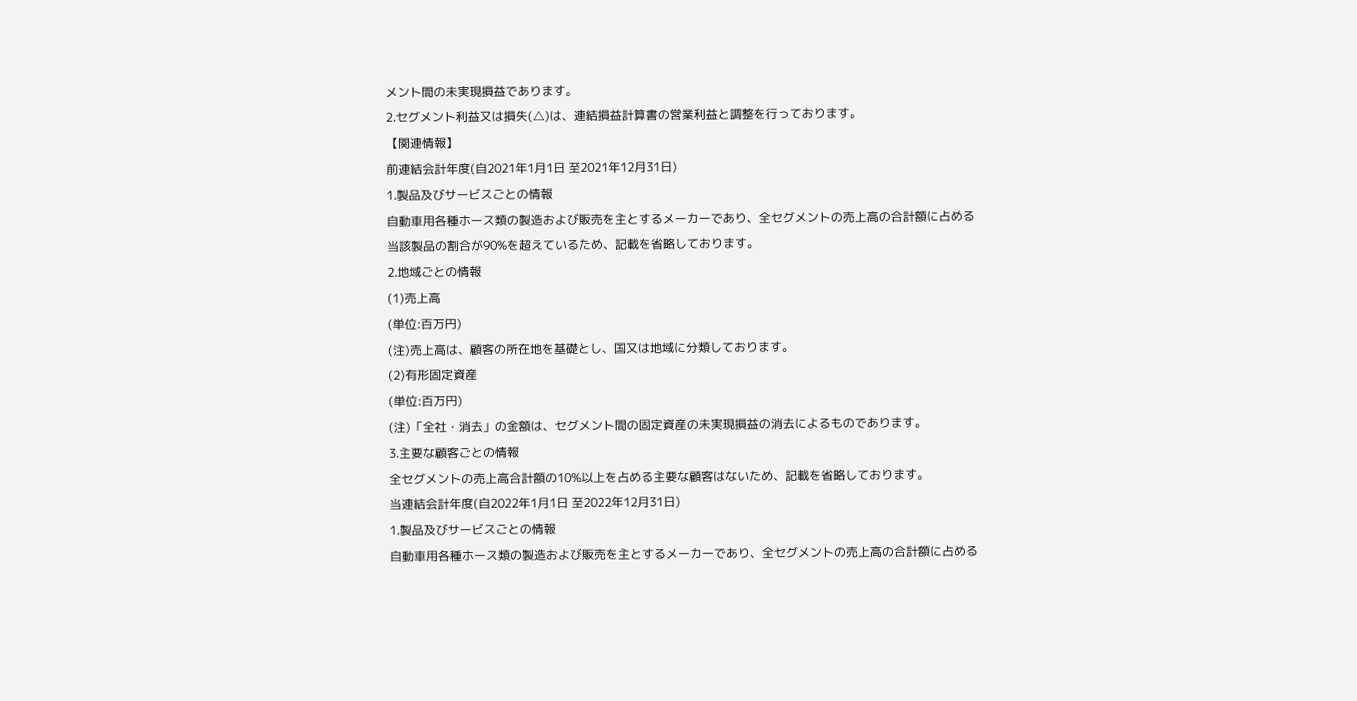メント間の未実現損益であります。
2.セグメント利益又は損失(△)は、連結損益計算書の営業利益と調整を行っております。
【関連情報】
前連結会計年度(自2021年1月1日 至2021年12月31日)
1.製品及びサービスごとの情報
自動車用各種ホース類の製造および販売を主とするメーカーであり、全セグメントの売上高の合計額に占める当該製品の割合が90%を超えているため、記載を省略しております。
2.地域ごとの情報
(1)売上高
(単位:百万円)
(注)売上高は、顧客の所在地を基礎とし、国又は地域に分類しております。
(2)有形固定資産
(単位:百万円)
(注)「全社・消去」の金額は、セグメント間の固定資産の未実現損益の消去によるものであります。
3.主要な顧客ごとの情報
全セグメントの売上高合計額の10%以上を占める主要な顧客はないため、記載を省略しております。
当連結会計年度(自2022年1月1日 至2022年12月31日)
1.製品及びサービスごとの情報
自動車用各種ホース類の製造および販売を主とするメーカーであり、全セグメントの売上高の合計額に占める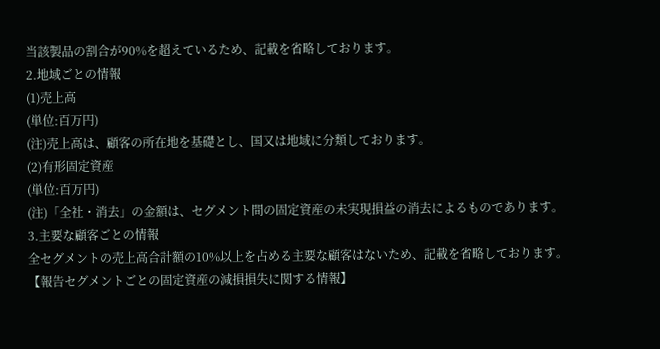当該製品の割合が90%を超えているため、記載を省略しております。
2.地域ごとの情報
(1)売上高
(単位:百万円)
(注)売上高は、顧客の所在地を基礎とし、国又は地域に分類しております。
(2)有形固定資産
(単位:百万円)
(注)「全社・消去」の金額は、セグメント間の固定資産の未実現損益の消去によるものであります。
3.主要な顧客ごとの情報
全セグメントの売上高合計額の10%以上を占める主要な顧客はないため、記載を省略しております。
【報告セグメントごとの固定資産の減損損失に関する情報】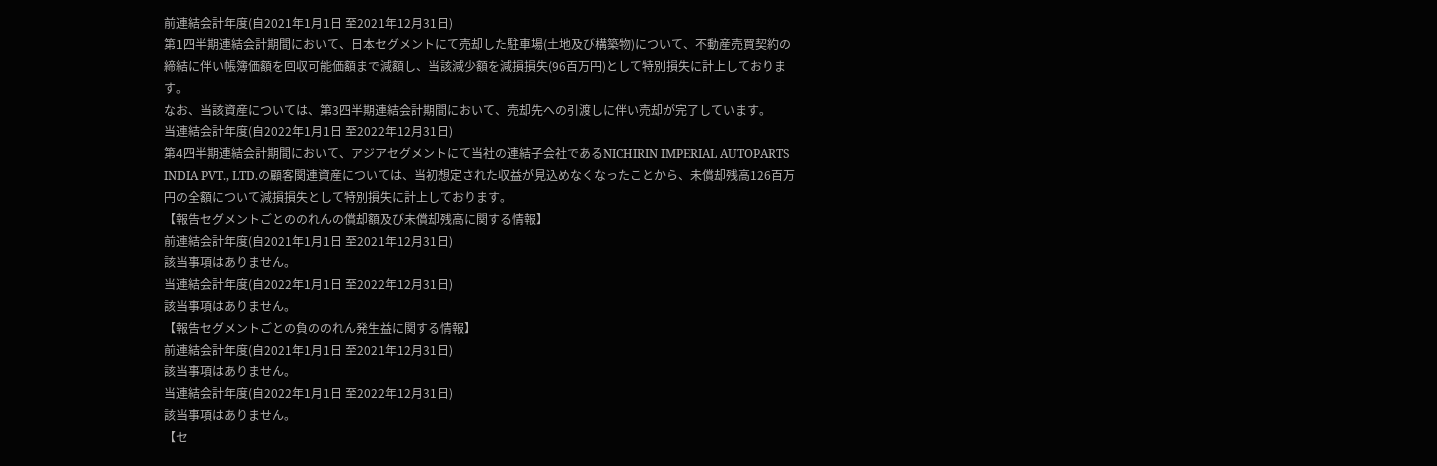前連結会計年度(自2021年1月1日 至2021年12月31日)
第1四半期連結会計期間において、日本セグメントにて売却した駐車場(土地及び構築物)について、不動産売買契約の締結に伴い帳簿価額を回収可能価額まで減額し、当該減少額を減損損失(96百万円)として特別損失に計上しております。
なお、当該資産については、第3四半期連結会計期間において、売却先への引渡しに伴い売却が完了しています。
当連結会計年度(自2022年1月1日 至2022年12月31日)
第4四半期連結会計期間において、アジアセグメントにて当社の連結子会社であるNICHIRIN IMPERIAL AUTOPARTS INDIA PVT., LTD.の顧客関連資産については、当初想定された収益が見込めなくなったことから、未償却残高126百万円の全額について減損損失として特別損失に計上しております。
【報告セグメントごとののれんの償却額及び未償却残高に関する情報】
前連結会計年度(自2021年1月1日 至2021年12月31日)
該当事項はありません。
当連結会計年度(自2022年1月1日 至2022年12月31日)
該当事項はありません。
【報告セグメントごとの負ののれん発生益に関する情報】
前連結会計年度(自2021年1月1日 至2021年12月31日)
該当事項はありません。
当連結会計年度(自2022年1月1日 至2022年12月31日)
該当事項はありません。
【セ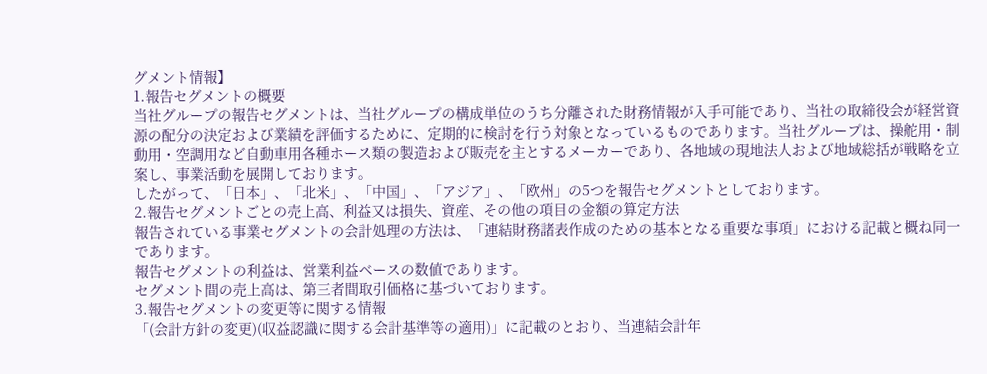グメント情報】
1.報告セグメントの概要
当社グループの報告セグメントは、当社グループの構成単位のうち分離された財務情報が入手可能であり、当社の取締役会が経営資源の配分の決定および業績を評価するために、定期的に検討を行う対象となっているものであります。当社グループは、操舵用・制動用・空調用など自動車用各種ホース類の製造および販売を主とするメーカーであり、各地域の現地法人および地域総括が戦略を立案し、事業活動を展開しております。
したがって、「日本」、「北米」、「中国」、「アジア」、「欧州」の5つを報告セグメントとしております。
2.報告セグメントごとの売上高、利益又は損失、資産、その他の項目の金額の算定方法
報告されている事業セグメントの会計処理の方法は、「連結財務諸表作成のための基本となる重要な事項」における記載と概ね同一であります。
報告セグメントの利益は、営業利益ベースの数値であります。
セグメント間の売上高は、第三者間取引価格に基づいております。
3.報告セグメントの変更等に関する情報
「(会計方針の変更)(収益認識に関する会計基準等の適用)」に記載のとおり、当連結会計年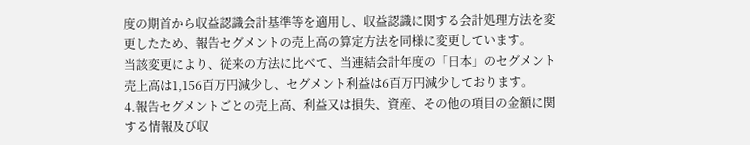度の期首から収益認識会計基準等を適用し、収益認識に関する会計処理方法を変更したため、報告セグメントの売上高の算定方法を同様に変更しています。
当該変更により、従来の方法に比べて、当連結会計年度の「日本」のセグメント売上高は1,156百万円減少し、セグメント利益は6百万円減少しております。
4.報告セグメントごとの売上高、利益又は損失、資産、その他の項目の金額に関する情報及び収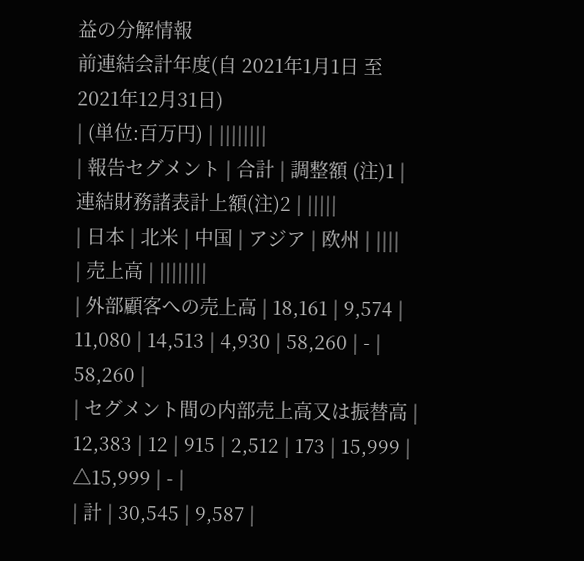益の分解情報
前連結会計年度(自 2021年1月1日 至 2021年12月31日)
| (単位:百万円) | ||||||||
| 報告セグメント | 合計 | 調整額 (注)1 | 連結財務諸表計上額(注)2 | |||||
| 日本 | 北米 | 中国 | アジア | 欧州 | ||||
| 売上高 | ||||||||
| 外部顧客への売上高 | 18,161 | 9,574 | 11,080 | 14,513 | 4,930 | 58,260 | - | 58,260 |
| セグメント間の内部売上高又は振替高 | 12,383 | 12 | 915 | 2,512 | 173 | 15,999 | △15,999 | - |
| 計 | 30,545 | 9,587 |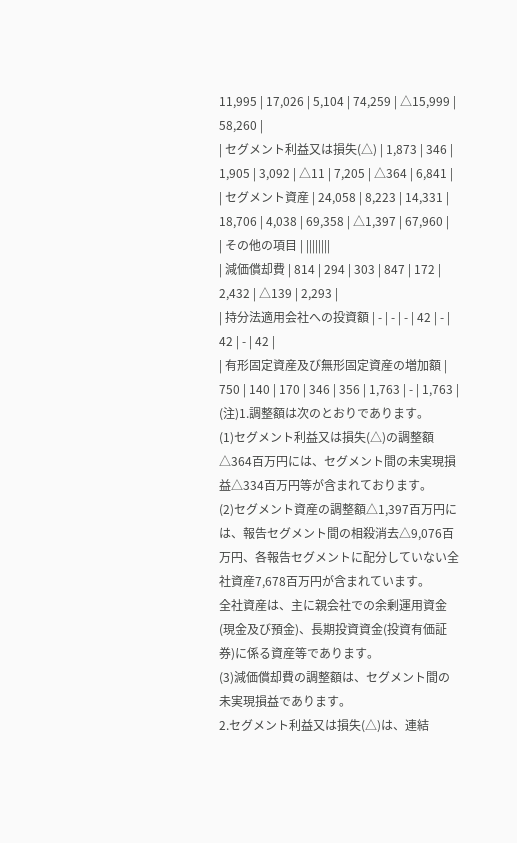11,995 | 17,026 | 5,104 | 74,259 | △15,999 | 58,260 |
| セグメント利益又は損失(△) | 1,873 | 346 | 1,905 | 3,092 | △11 | 7,205 | △364 | 6,841 |
| セグメント資産 | 24,058 | 8,223 | 14,331 | 18,706 | 4,038 | 69,358 | △1,397 | 67,960 |
| その他の項目 | ||||||||
| 減価償却費 | 814 | 294 | 303 | 847 | 172 | 2,432 | △139 | 2,293 |
| 持分法適用会社への投資額 | - | - | - | 42 | - | 42 | - | 42 |
| 有形固定資産及び無形固定資産の増加額 | 750 | 140 | 170 | 346 | 356 | 1,763 | - | 1,763 |
(注)1.調整額は次のとおりであります。
(1)セグメント利益又は損失(△)の調整額△364百万円には、セグメント間の未実現損益△334百万円等が含まれております。
(2)セグメント資産の調整額△1,397百万円には、報告セグメント間の相殺消去△9,076百万円、各報告セグメントに配分していない全社資産7,678百万円が含まれています。
全社資産は、主に親会社での余剰運用資金(現金及び預金)、長期投資資金(投資有価証券)に係る資産等であります。
(3)減価償却費の調整額は、セグメント間の未実現損益であります。
2.セグメント利益又は損失(△)は、連結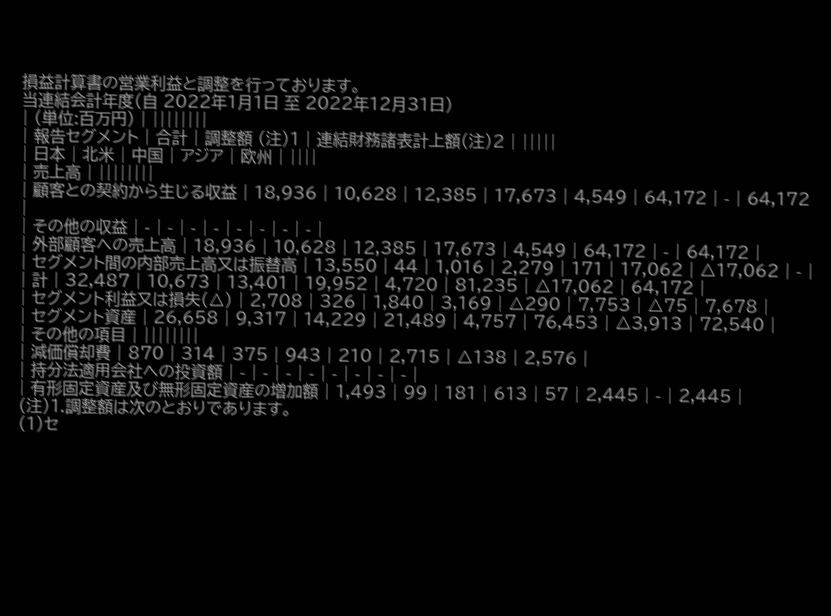損益計算書の営業利益と調整を行っております。
当連結会計年度(自 2022年1月1日 至 2022年12月31日)
| (単位:百万円) | ||||||||
| 報告セグメント | 合計 | 調整額 (注)1 | 連結財務諸表計上額(注)2 | |||||
| 日本 | 北米 | 中国 | アジア | 欧州 | ||||
| 売上高 | ||||||||
| 顧客との契約から生じる収益 | 18,936 | 10,628 | 12,385 | 17,673 | 4,549 | 64,172 | - | 64,172 |
| その他の収益 | - | - | - | - | - | - | - | - |
| 外部顧客への売上高 | 18,936 | 10,628 | 12,385 | 17,673 | 4,549 | 64,172 | - | 64,172 |
| セグメント間の内部売上高又は振替高 | 13,550 | 44 | 1,016 | 2,279 | 171 | 17,062 | △17,062 | - |
| 計 | 32,487 | 10,673 | 13,401 | 19,952 | 4,720 | 81,235 | △17,062 | 64,172 |
| セグメント利益又は損失(△) | 2,708 | 326 | 1,840 | 3,169 | △290 | 7,753 | △75 | 7,678 |
| セグメント資産 | 26,658 | 9,317 | 14,229 | 21,489 | 4,757 | 76,453 | △3,913 | 72,540 |
| その他の項目 | ||||||||
| 減価償却費 | 870 | 314 | 375 | 943 | 210 | 2,715 | △138 | 2,576 |
| 持分法適用会社への投資額 | - | - | - | - | - | - | - | - |
| 有形固定資産及び無形固定資産の増加額 | 1,493 | 99 | 181 | 613 | 57 | 2,445 | - | 2,445 |
(注)1.調整額は次のとおりであります。
(1)セ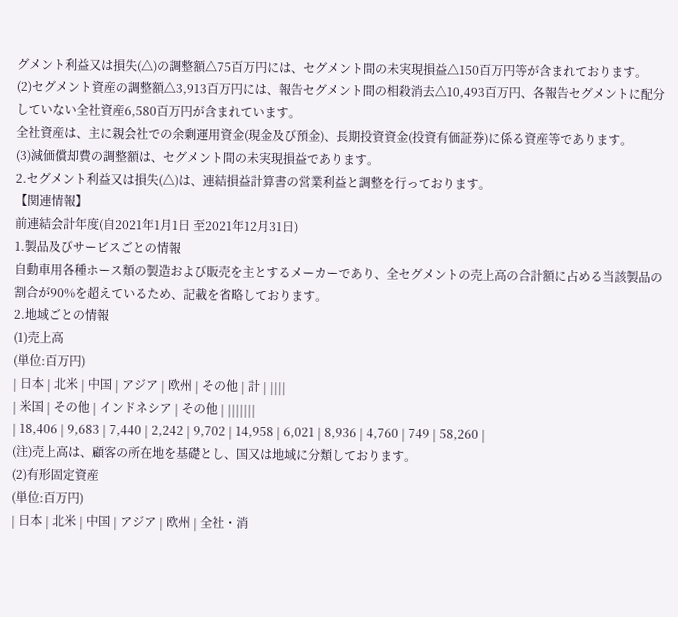グメント利益又は損失(△)の調整額△75百万円には、セグメント間の未実現損益△150百万円等が含まれております。
(2)セグメント資産の調整額△3,913百万円には、報告セグメント間の相殺消去△10,493百万円、各報告セグメントに配分していない全社資産6,580百万円が含まれています。
全社資産は、主に親会社での余剰運用資金(現金及び預金)、長期投資資金(投資有価証券)に係る資産等であります。
(3)減価償却費の調整額は、セグメント間の未実現損益であります。
2.セグメント利益又は損失(△)は、連結損益計算書の営業利益と調整を行っております。
【関連情報】
前連結会計年度(自2021年1月1日 至2021年12月31日)
1.製品及びサービスごとの情報
自動車用各種ホース類の製造および販売を主とするメーカーであり、全セグメントの売上高の合計額に占める当該製品の割合が90%を超えているため、記載を省略しております。
2.地域ごとの情報
(1)売上高
(単位:百万円)
| 日本 | 北米 | 中国 | アジア | 欧州 | その他 | 計 | ||||
| 米国 | その他 | インドネシア | その他 | |||||||
| 18,406 | 9,683 | 7,440 | 2,242 | 9,702 | 14,958 | 6,021 | 8,936 | 4,760 | 749 | 58,260 |
(注)売上高は、顧客の所在地を基礎とし、国又は地域に分類しております。
(2)有形固定資産
(単位:百万円)
| 日本 | 北米 | 中国 | アジア | 欧州 | 全社・消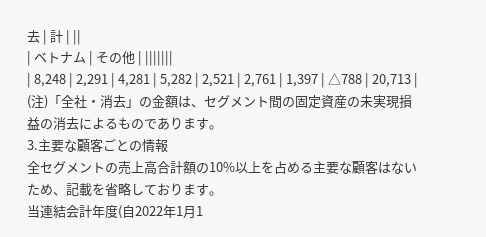去 | 計 | ||
| ベトナム | その他 | |||||||
| 8,248 | 2,291 | 4,281 | 5,282 | 2,521 | 2,761 | 1,397 | △788 | 20,713 |
(注)「全社・消去」の金額は、セグメント間の固定資産の未実現損益の消去によるものであります。
3.主要な顧客ごとの情報
全セグメントの売上高合計額の10%以上を占める主要な顧客はないため、記載を省略しております。
当連結会計年度(自2022年1月1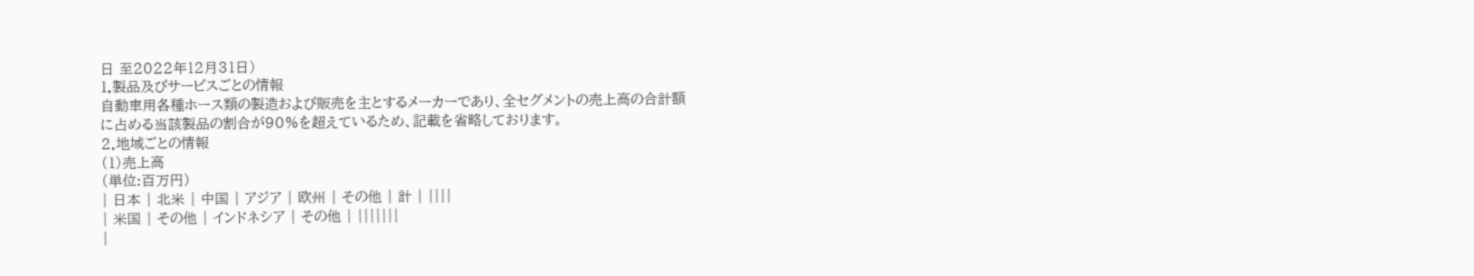日 至2022年12月31日)
1.製品及びサービスごとの情報
自動車用各種ホース類の製造および販売を主とするメーカーであり、全セグメントの売上高の合計額に占める当該製品の割合が90%を超えているため、記載を省略しております。
2.地域ごとの情報
(1)売上高
(単位:百万円)
| 日本 | 北米 | 中国 | アジア | 欧州 | その他 | 計 | ||||
| 米国 | その他 | インドネシア | その他 | |||||||
|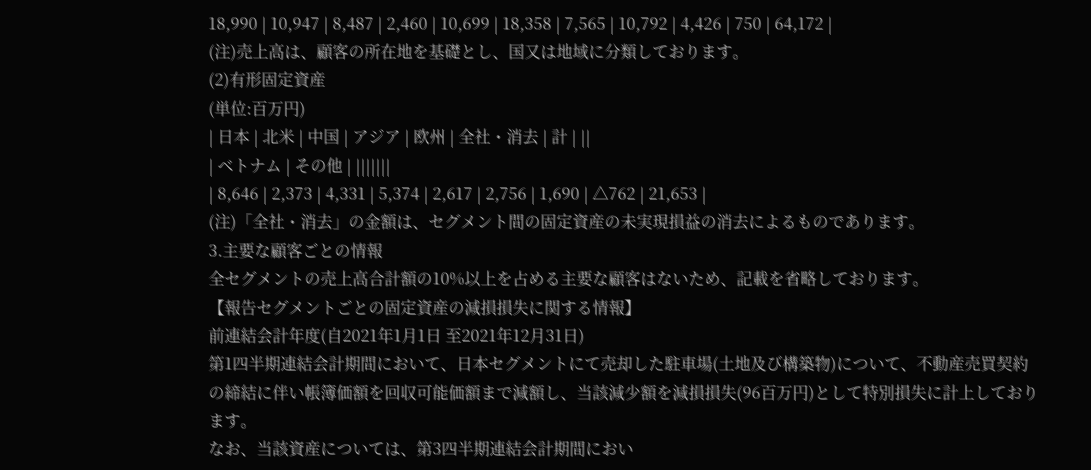18,990 | 10,947 | 8,487 | 2,460 | 10,699 | 18,358 | 7,565 | 10,792 | 4,426 | 750 | 64,172 |
(注)売上高は、顧客の所在地を基礎とし、国又は地域に分類しております。
(2)有形固定資産
(単位:百万円)
| 日本 | 北米 | 中国 | アジア | 欧州 | 全社・消去 | 計 | ||
| ベトナム | その他 | |||||||
| 8,646 | 2,373 | 4,331 | 5,374 | 2,617 | 2,756 | 1,690 | △762 | 21,653 |
(注)「全社・消去」の金額は、セグメント間の固定資産の未実現損益の消去によるものであります。
3.主要な顧客ごとの情報
全セグメントの売上高合計額の10%以上を占める主要な顧客はないため、記載を省略しております。
【報告セグメントごとの固定資産の減損損失に関する情報】
前連結会計年度(自2021年1月1日 至2021年12月31日)
第1四半期連結会計期間において、日本セグメントにて売却した駐車場(土地及び構築物)について、不動産売買契約の締結に伴い帳簿価額を回収可能価額まで減額し、当該減少額を減損損失(96百万円)として特別損失に計上しております。
なお、当該資産については、第3四半期連結会計期間におい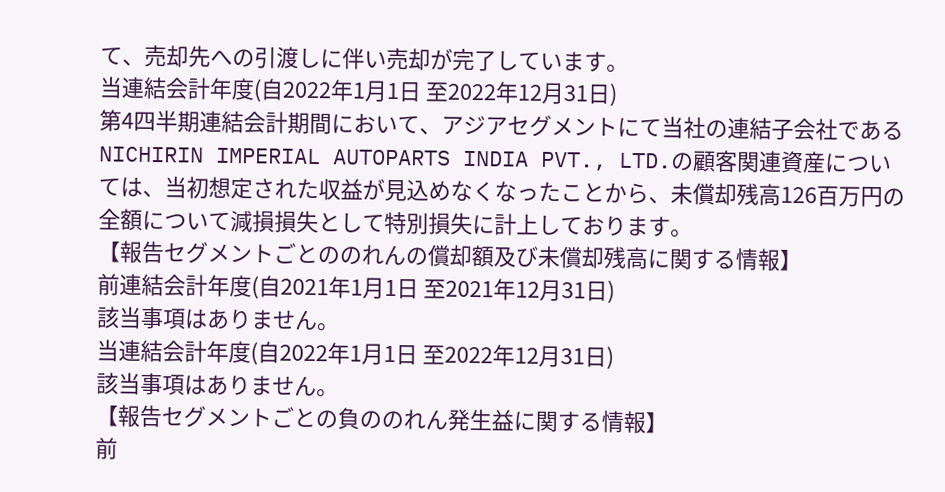て、売却先への引渡しに伴い売却が完了しています。
当連結会計年度(自2022年1月1日 至2022年12月31日)
第4四半期連結会計期間において、アジアセグメントにて当社の連結子会社であるNICHIRIN IMPERIAL AUTOPARTS INDIA PVT., LTD.の顧客関連資産については、当初想定された収益が見込めなくなったことから、未償却残高126百万円の全額について減損損失として特別損失に計上しております。
【報告セグメントごとののれんの償却額及び未償却残高に関する情報】
前連結会計年度(自2021年1月1日 至2021年12月31日)
該当事項はありません。
当連結会計年度(自2022年1月1日 至2022年12月31日)
該当事項はありません。
【報告セグメントごとの負ののれん発生益に関する情報】
前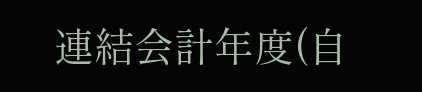連結会計年度(自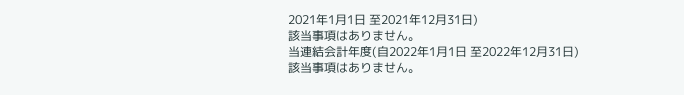2021年1月1日 至2021年12月31日)
該当事項はありません。
当連結会計年度(自2022年1月1日 至2022年12月31日)
該当事項はありません。